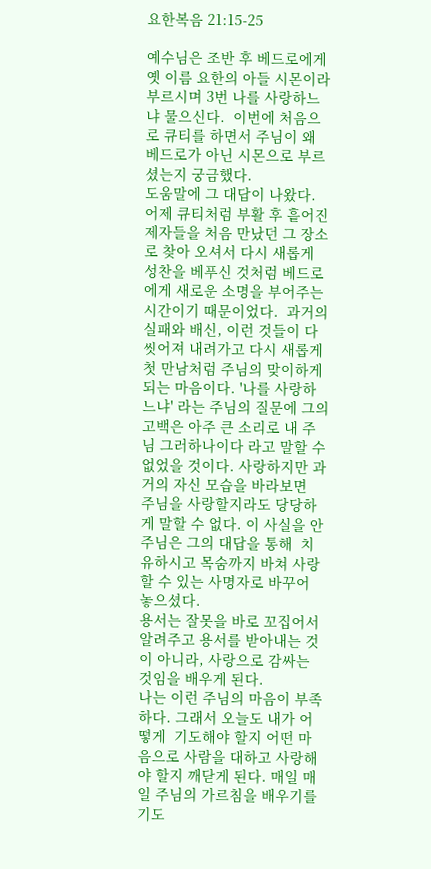요한복음 21:15-25

예수님은 조반 후 베드로에게 옛 이름 요한의 아들 시몬이라 부르시며 3번 나를 사랑하느냐 물으신다.  이번에 처음으로 큐티를 하면서 주님이 왜
베드로가 아닌 시몬으로 부르셨는지 궁금했다.
도움말에 그 대답이 나왔다. 어제 큐티처럼 부활 후 흩어진 제자들을 처음 만났던 그 장소로 찾아 오셔서 다시 새롭게 성찬을 베푸신 것처럼 베드로에게 새로운 소명을 부어주는 시간이기 때문이었다.  과거의 실패와 배신, 이런 것들이 다 씻어져 내려가고 다시 새롭게 첫 만남처럼 주님의 맞이하게 되는 마음이다. '나를 사랑하느냐' 라는 주님의 질문에 그의 고백은 아주 큰 소리로 내 주님 그러하나이다 라고 말할 수 없었을 것이다. 사랑하지만 과거의 자신 모습을 바라보면  주님을 사랑할지라도 당당하게 말할 수 없다. 이 사실을 안 주님은 그의 대답을 통해  치유하시고 목숨까지 바쳐 사랑할 수 있는 사명자로 바꾸어 놓으셨다.
용서는 잘못을 바로 꼬집어서 알려주고 용서를 받아내는 것이 아니라, 사랑으로 감싸는 것임을 배우게 된다.
나는 이런 주님의 마음이 부족하다. 그래서 오늘도 내가 어떻게  기도해야 할지 어떤 마음으로 사람을 대하고 사랑해야 할지 깨닫게 된다. 매일 매일 주님의 가르침을 배우기를 기도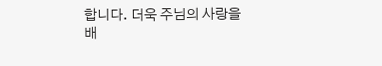합니다. 더욱 주님의 사랑을 배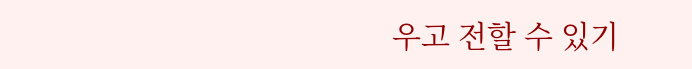우고 전할 수 있기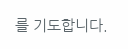를 기도합니다.